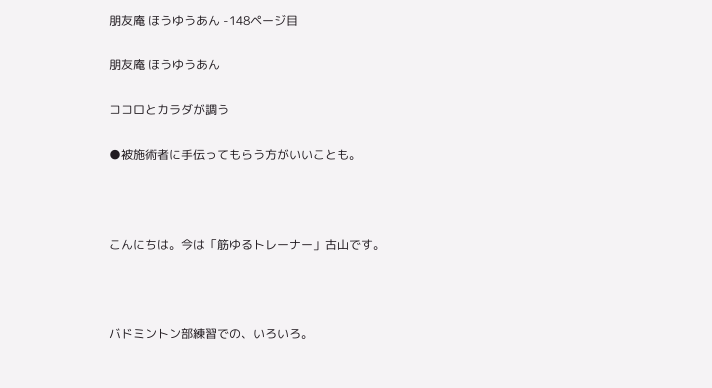朋友庵 ほうゆうあん -148ページ目

朋友庵 ほうゆうあん

ココロとカラダが調う

●被施術者に手伝ってもらう方がいいことも。



こんにちは。今は「筋ゆるトレーナー」古山です。



バドミントン部練習での、いろいろ。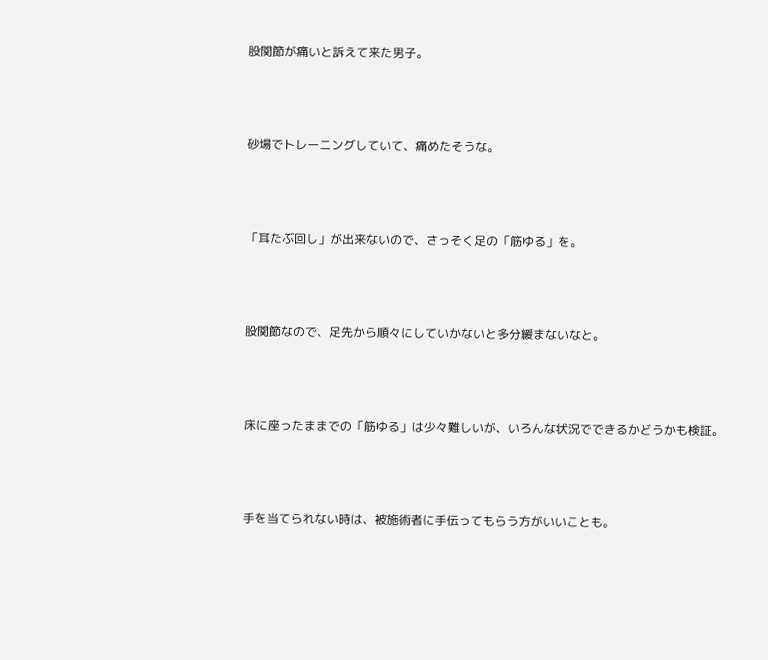股関節が痛いと訴えて来た男子。



砂場でトレーニングしていて、痛めたそうな。



「耳たぶ回し」が出来ないので、さっそく足の「筋ゆる」を。



股関節なので、足先から順々にしていかないと多分緩まないなと。



床に座ったままでの「筋ゆる」は少々難しいが、いろんな状況でできるかどうかも検証。



手を当てられない時は、被施術者に手伝ってもらう方がいいことも。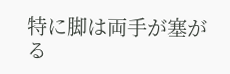特に脚は両手が塞がる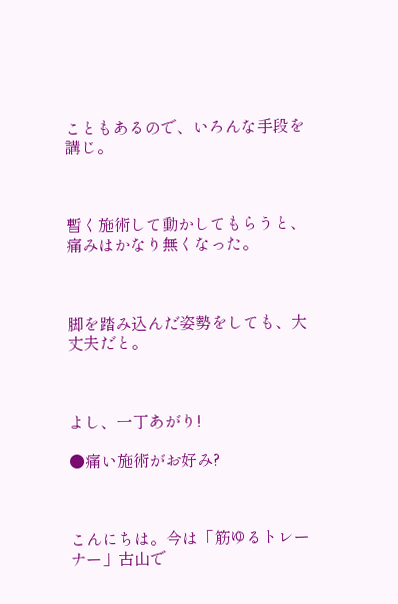こともあるので、いろんな手段を講じ。



暫く施術して動かしてもらうと、痛みはかなり無くなった。



脚を踏み込んだ姿勢をしても、大丈夫だと。



よし、一丁あがり!

●痛い施術がお好み?



こんにちは。今は「筋ゆるトレーナー」古山で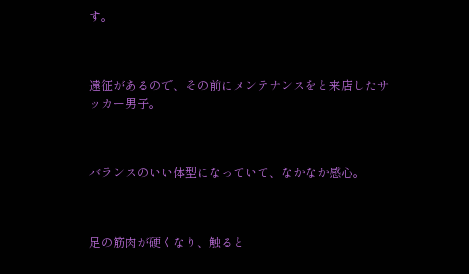す。



遠征があるので、その前にメンテナンスをと来店したサッカー男子。



バランスのいい体型になっていて、なかなか感心。



足の筋肉が硬くなり、触ると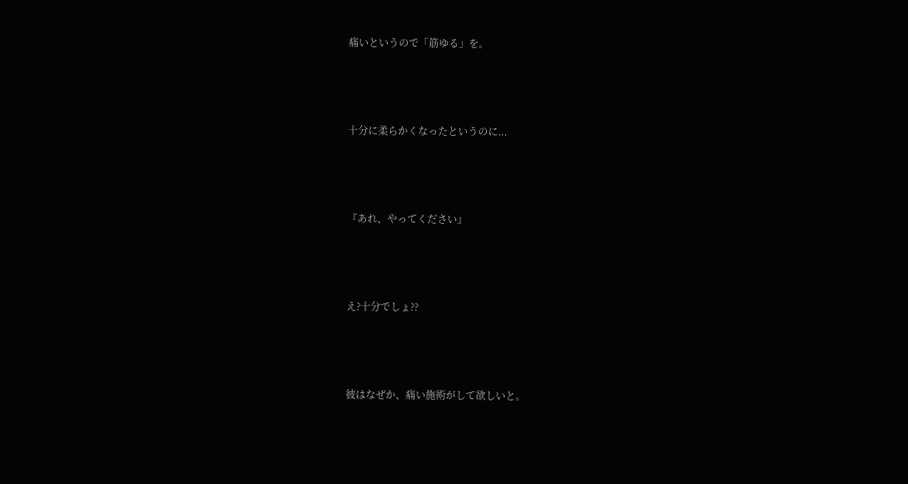痛いというので「筋ゆる」を。



十分に柔らかくなったというのに...



『あれ、やってください』



え?十分でしょ??



彼はなぜか、痛い施術がして欲しいと。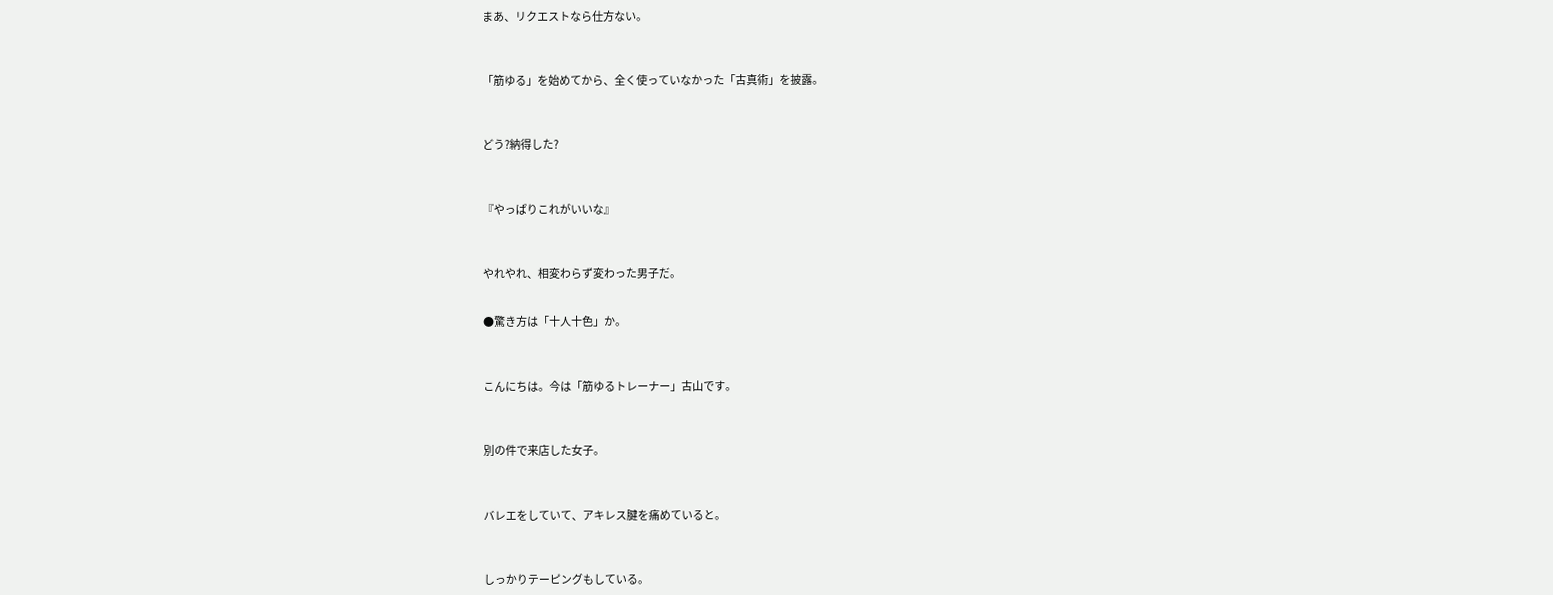まあ、リクエストなら仕方ない。



「筋ゆる」を始めてから、全く使っていなかった「古真術」を披露。



どう?納得した?



『やっぱりこれがいいな』



やれやれ、相変わらず変わった男子だ。


●驚き方は「十人十色」か。



こんにちは。今は「筋ゆるトレーナー」古山です。



別の件で来店した女子。



バレエをしていて、アキレス腱を痛めていると。



しっかりテーピングもしている。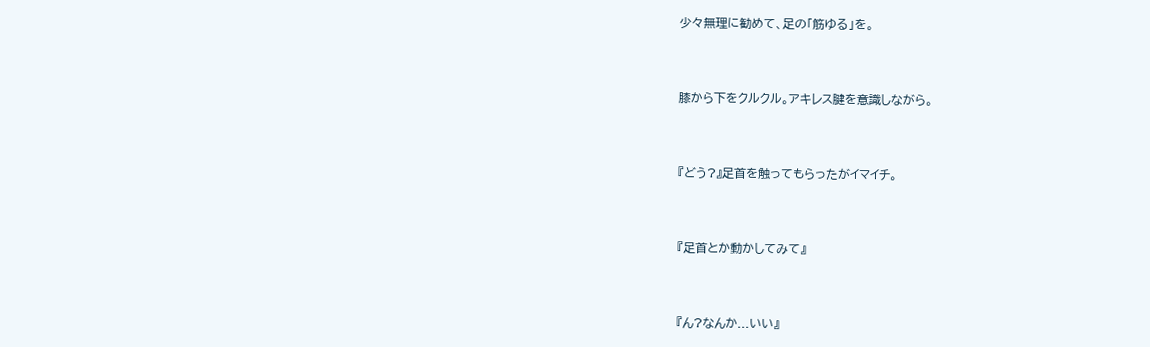少々無理に勧めて、足の「筋ゆる」を。



膝から下をクルクル。アキレス腱を意識しながら。



『どう?』足首を触ってもらったがイマイチ。



『足首とか動かしてみて』



『ん?なんか...いい』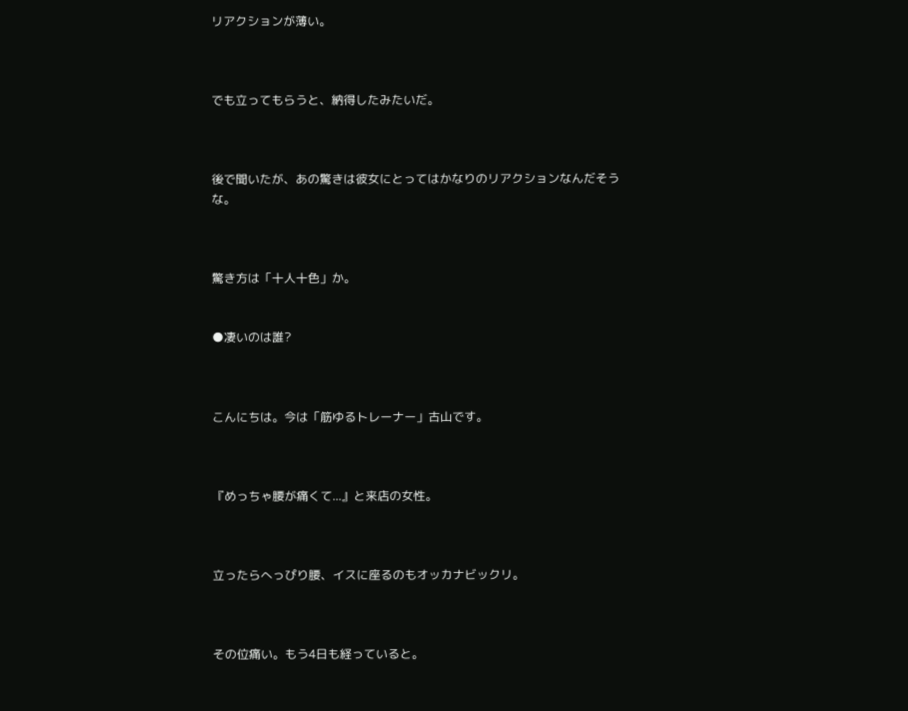リアクションが薄い。



でも立ってもらうと、納得したみたいだ。



後で聞いたが、あの驚きは彼女にとってはかなりのリアクションなんだそうな。



驚き方は「十人十色」か。


●凄いのは誰?



こんにちは。今は「筋ゆるトレーナー」古山です。



『めっちゃ腰が痛くて...』と来店の女性。



立ったらへっぴり腰、イスに座るのもオッカナビックリ。



その位痛い。もう4日も経っていると。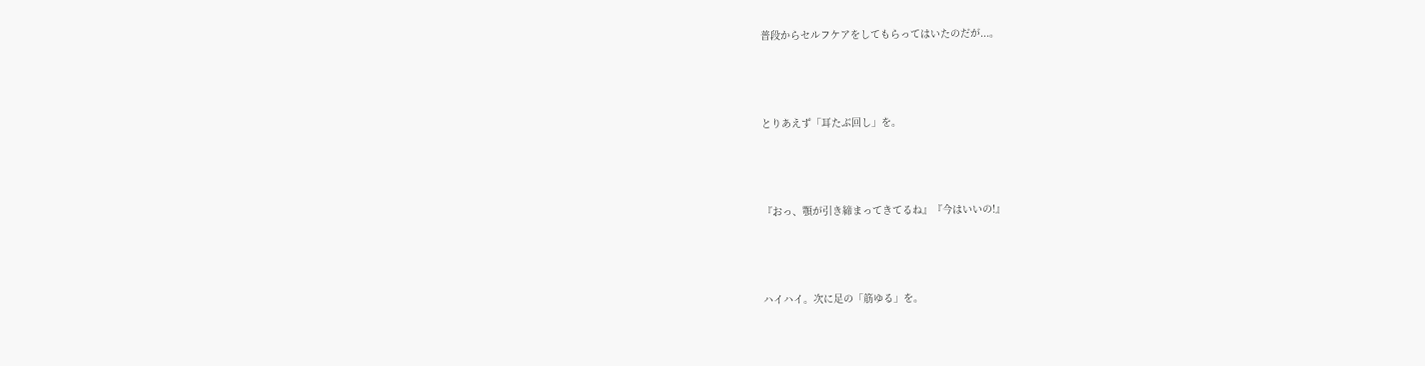普段からセルフケアをしてもらってはいたのだが...。



とりあえず「耳たぶ回し」を。



『おっ、顎が引き締まってきてるね』『今はいいの!』



ハイハイ。次に足の「筋ゆる」を。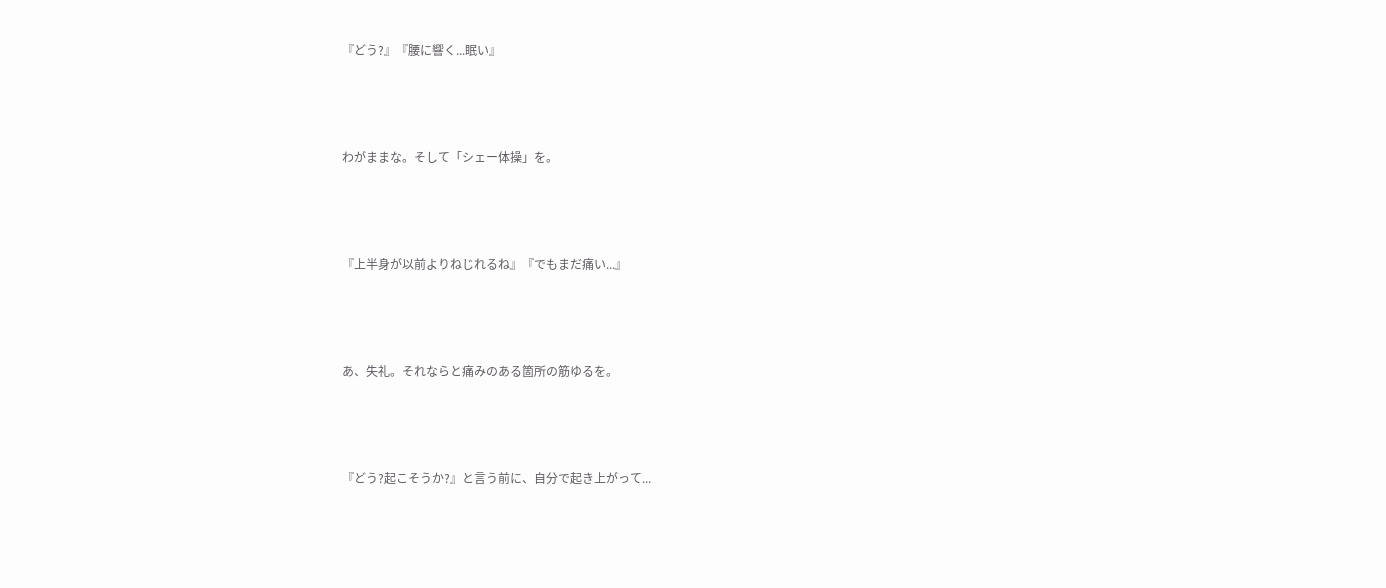『どう?』『腰に響く...眠い』



わがままな。そして「シェー体操」を。



『上半身が以前よりねじれるね』『でもまだ痛い...』



あ、失礼。それならと痛みのある箇所の筋ゆるを。



『どう?起こそうか?』と言う前に、自分で起き上がって...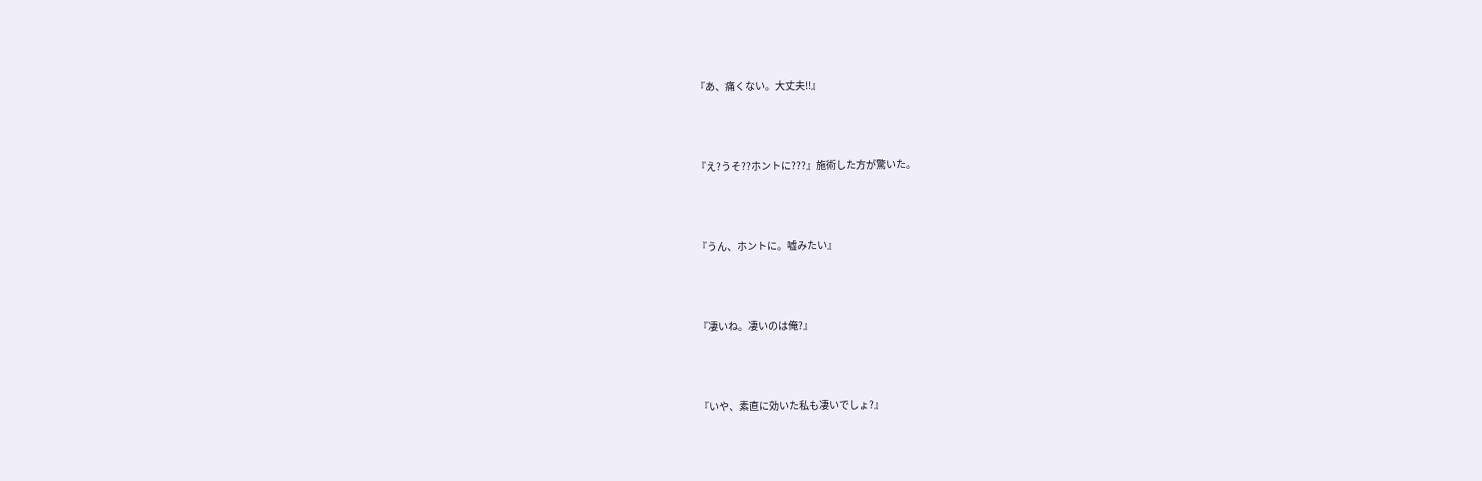『あ、痛くない。大丈夫!!』



『え?うそ??ホントに???』施術した方が驚いた。



『うん、ホントに。嘘みたい』



『凄いね。凄いのは俺?』



『いや、素直に効いた私も凄いでしょ?』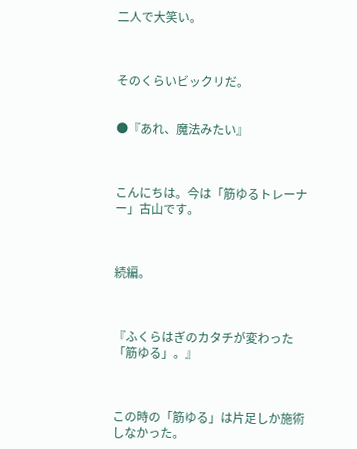二人で大笑い。



そのくらいビックリだ。


●『あれ、魔法みたい』



こんにちは。今は「筋ゆるトレーナー」古山です。



続編。



『ふくらはぎのカタチが変わった「筋ゆる」。』



この時の「筋ゆる」は片足しか施術しなかった。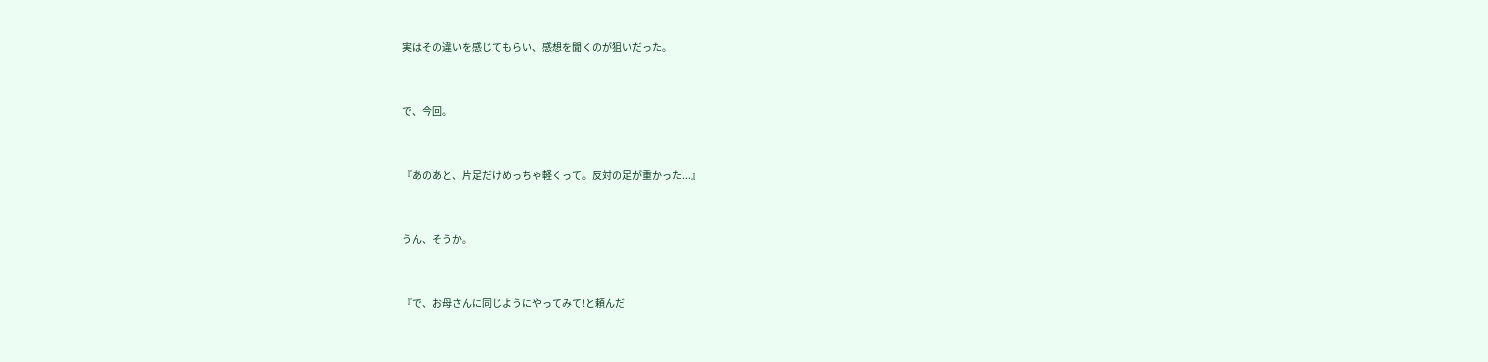実はその違いを感じてもらい、感想を聞くのが狙いだった。



で、今回。



『あのあと、片足だけめっちゃ軽くって。反対の足が重かった...』



うん、そうか。



『で、お母さんに同じようにやってみて!と頼んだ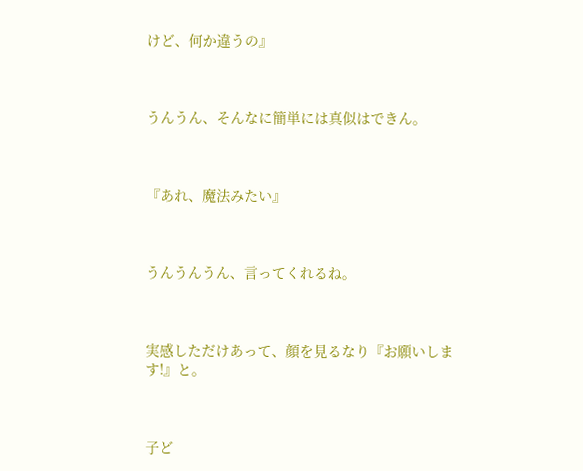けど、何か違うの』



うんうん、そんなに簡単には真似はできん。



『あれ、魔法みたい』



うんうんうん、言ってくれるね。



実感しただけあって、顔を見るなり『お願いします!』と。



子ど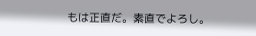もは正直だ。素直でよろし。